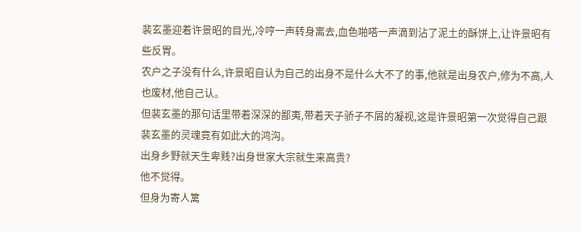裴玄墨迎着许景昭的目光,冷哼一声转身离去,血色啪嗒一声滴到沾了泥土的酥饼上,让许景昭有些反胃。
农户之子没有什么,许景昭自认为自己的出身不是什么大不了的事,他就是出身农户,修为不高,人也废材,他自己认。
但裴玄墨的那句话里带着深深的鄙夷,带着天子骄子不屑的凝视,这是许景昭第一次觉得自己跟裴玄墨的灵魂竟有如此大的鸿沟。
出身乡野就天生卑贱?出身世家大宗就生来高贵?
他不觉得。
但身为寄人篱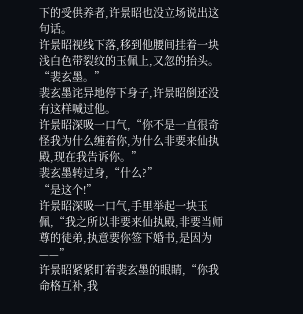下的受供养者,许景昭也没立场说出这句话。
许景昭视线下落,移到他腰间挂着一块浅白色带裂纹的玉佩上,又忽的抬头。
“裴玄墨。”
裴玄墨诧异地停下身子,许景昭倒还没有这样喊过他。
许景昭深吸一口气,“你不是一直很奇怪我为什么缠着你,为什么非要来仙执殿,现在我告诉你。”
裴玄墨转过身,“什么?”
“是这个!”
许景昭深吸一口气,手里举起一块玉佩,“我之所以非要来仙执殿,非要当师尊的徒弟,执意要你签下婚书,是因为——”
许景昭紧紧盯着裴玄墨的眼睛,“你我命格互补,我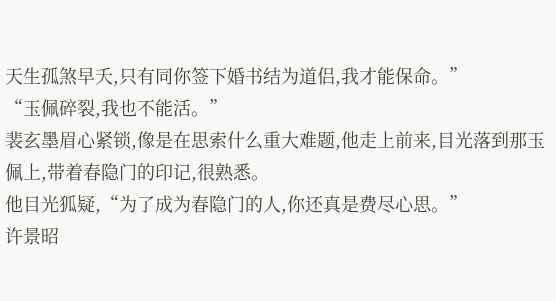天生孤煞早夭,只有同你签下婚书结为道侣,我才能保命。”
“玉佩碎裂,我也不能活。”
裴玄墨眉心紧锁,像是在思索什么重大难题,他走上前来,目光落到那玉佩上,带着春隐门的印记,很熟悉。
他目光狐疑,“为了成为春隐门的人,你还真是费尽心思。”
许景昭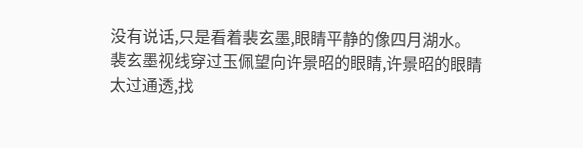没有说话,只是看着裴玄墨,眼睛平静的像四月湖水。
裴玄墨视线穿过玉佩望向许景昭的眼睛,许景昭的眼睛太过通透,找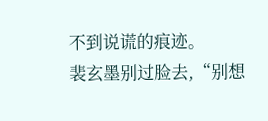不到说谎的痕迹。
裴玄墨别过脸去,“别想